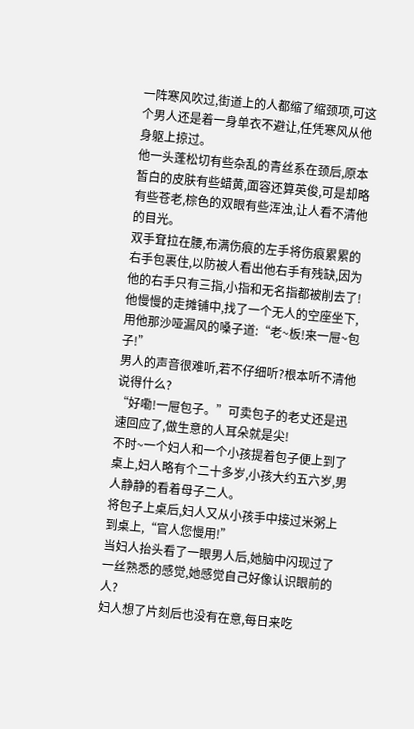一阵寒风吹过,街道上的人都缩了缩颈项,可这个男人还是着一身单衣不避让,任凭寒风从他身躯上掠过。
他一头蓬松切有些杂乱的青丝系在颈后,原本皙白的皮肤有些蜡黄,面容还算英俊,可是却略有些苍老,棕色的双眼有些浑浊,让人看不清他的目光。
双手耷拉在腰,布满伤痕的左手将伤痕累累的右手包裹住,以防被人看出他右手有残缺,因为他的右手只有三指,小指和无名指都被削去了!
他慢慢的走摊铺中,找了一个无人的空座坐下,用他那沙哑漏风的嗓子道:“老~板!来一屉~包子!”
男人的声音很难听,若不仔细听?根本听不清他说得什么?
“好嘞!一屉包子。”可卖包子的老丈还是迅速回应了,做生意的人耳朵就是尖!
不时~一个妇人和一个小孩提着包子便上到了桌上,妇人略有个二十多岁,小孩大约五六岁,男人静静的看着母子二人。
将包子上桌后,妇人又从小孩手中接过米粥上到桌上,“官人您慢用!”
当妇人抬头看了一眼男人后,她脑中闪现过了一丝熟悉的感觉,她感觉自己好像认识眼前的人?
妇人想了片刻后也没有在意,每日来吃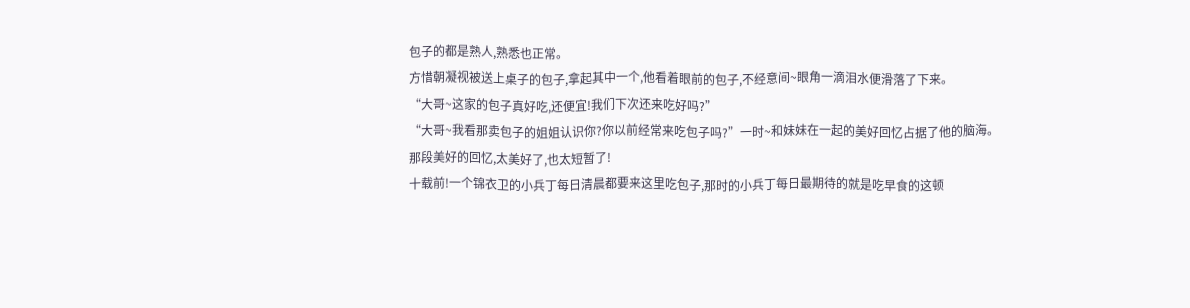包子的都是熟人,熟悉也正常。
方惜朝凝视被送上桌子的包子,拿起其中一个,他看着眼前的包子,不经意间~眼角一滴泪水便滑落了下来。
“大哥~这家的包子真好吃,还便宜!我们下次还来吃好吗?”
“大哥~我看那卖包子的姐姐认识你?你以前经常来吃包子吗?”一时~和妹妹在一起的美好回忆占据了他的脑海。
那段美好的回忆,太美好了,也太短暂了!
十载前!一个锦衣卫的小兵丁每日清晨都要来这里吃包子,那时的小兵丁每日最期待的就是吃早食的这顿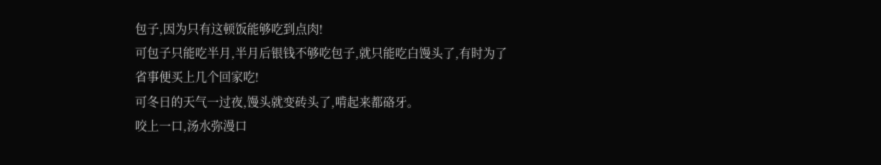包子,因为只有这顿饭能够吃到点肉!
可包子只能吃半月,半月后银钱不够吃包子,就只能吃白馒头了,有时为了省事便买上几个回家吃!
可冬日的天气一过夜,馒头就变砖头了,啃起来都硌牙。
咬上一口,汤水弥漫口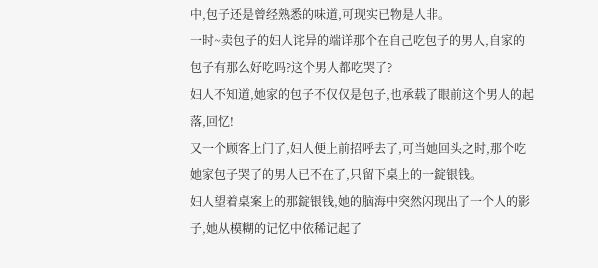中,包子还是曾经熟悉的味道,可现实已物是人非。
一时~卖包子的妇人诧异的端详那个在自己吃包子的男人,自家的包子有那么好吃吗?这个男人都吃哭了?
妇人不知道,她家的包子不仅仅是包子,也承载了眼前这个男人的起落,回忆!
又一个顾客上门了,妇人便上前招呼去了,可当她回头之时,那个吃她家包子哭了的男人已不在了,只留下桌上的一錠银钱。
妇人望着桌案上的那錠银钱,她的脑海中突然闪现出了一个人的影子,她从模糊的记忆中依稀记起了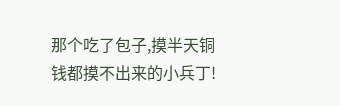那个吃了包子,摸半天铜钱都摸不出来的小兵丁!